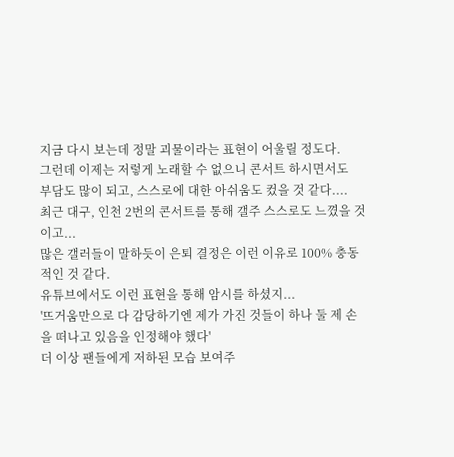지금 다시 보는데 정말 괴물이라는 표현이 어울릴 정도다.
그런데 이제는 저렇게 노래할 수 없으니 콘서트 하시면서도
부담도 많이 되고, 스스로에 대한 아쉬움도 컸을 것 같다....
최근 대구, 인천 2번의 콘서트를 통해 갤주 스스로도 느꼈을 것이고...
많은 갤러들이 말하듯이 은퇴 결정은 이런 이유로 100% 충동적인 것 같다.
유튜브에서도 이런 표현을 통해 암시를 하셨지...
'뜨거움만으로 다 감당하기엔 제가 가진 것들이 하나 둘 제 손을 떠나고 있음을 인정해야 했다'
더 이상 팬들에게 저하된 모습 보여주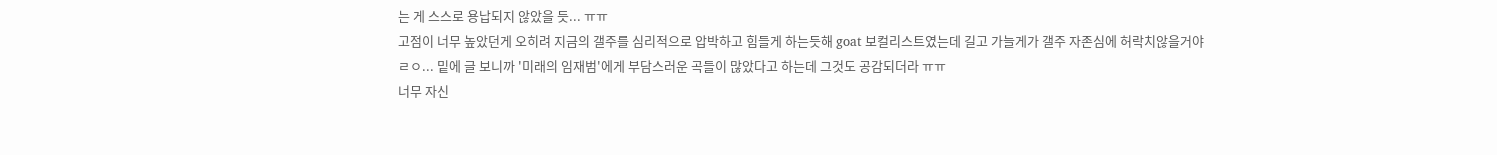는 게 스스로 용납되지 않았을 듯... ㅠㅠ
고점이 너무 높았던게 오히려 지금의 갤주를 심리적으로 압박하고 힘들게 하는듯해 goat 보컬리스트였는데 길고 가늘게가 갤주 자존심에 허락치않을거야
ㄹㅇ... 밑에 글 보니까 '미래의 임재범'에게 부담스러운 곡들이 많았다고 하는데 그것도 공감되더라 ㅠㅠ
너무 자신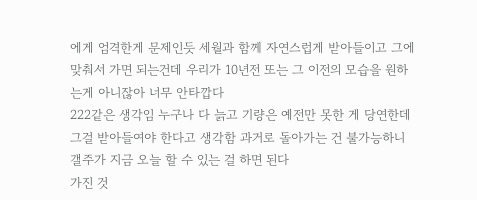에게 엄격한게 문제인듯 세월과 함께 자연스럽게 받아들이고 그에 맞춰서 가면 되는건데 우리가 10년전 또는 그 이전의 모습을 원하는게 아니잖아 너무 안타깝다
222같은 생각임 누구나 다 늙고 기량은 예전만 못한 게 당연한데 그걸 받아들여야 한다고 생각함 과거로 돌아가는 건 불가능하니 갤주가 지금 오늘 할 수 있는 걸 하면 된다
가진 것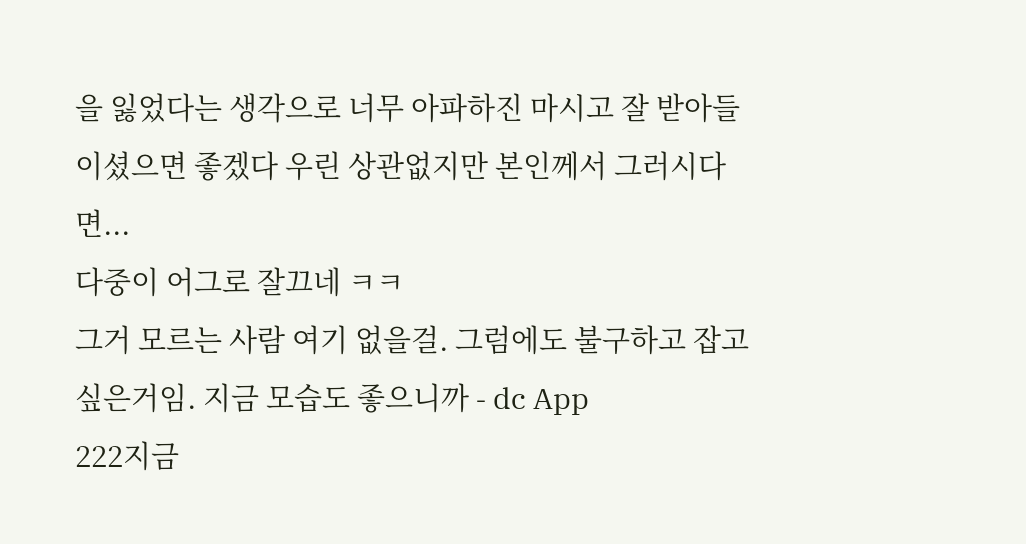을 잃었다는 생각으로 너무 아파하진 마시고 잘 받아들이셨으면 좋겠다 우린 상관없지만 본인께서 그러시다면...
다중이 어그로 잘끄네 ㅋㅋ
그거 모르는 사람 여기 없을걸. 그럼에도 불구하고 잡고 싶은거임. 지금 모습도 좋으니까 - dc App
222지금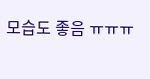모습도 좋음 ㅠㅠㅠ